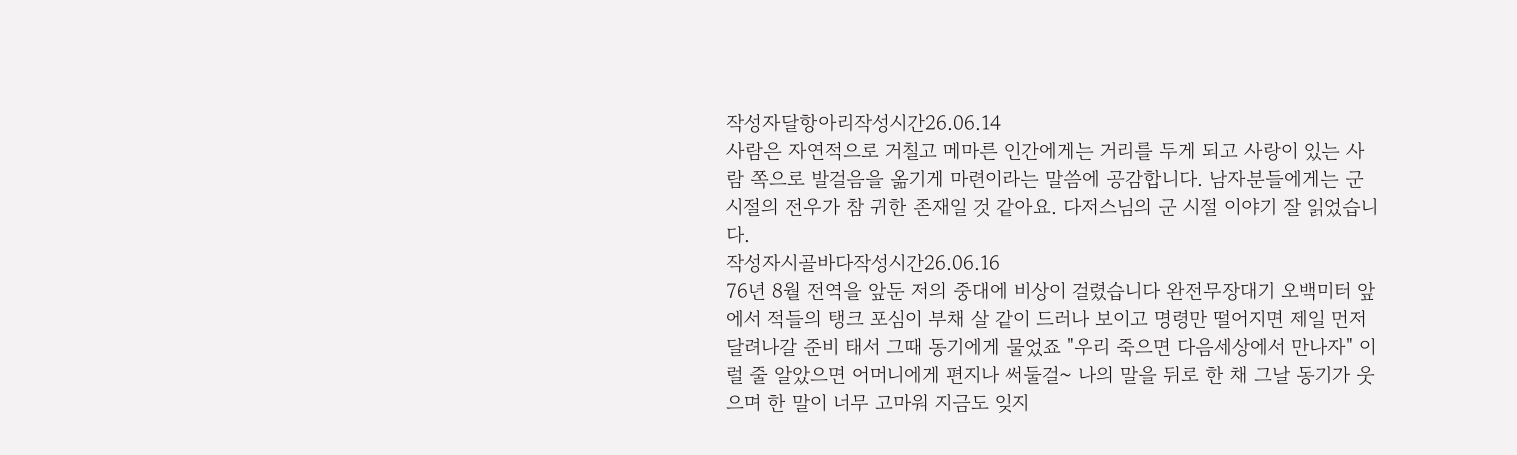작성자달항아리작성시간26.06.14
사람은 자연적으로 거칠고 메마른 인간에게는 거리를 두게 되고 사랑이 있는 사람 쪽으로 발걸음을 옮기게 마련이라는 말씀에 공감합니다. 남자분들에게는 군 시절의 전우가 참 귀한 존재일 것 같아요. 다저스님의 군 시절 이야기 잘 읽었습니다.
작성자시골바다작성시간26.06.16
76년 8월 전역을 앞둔 저의 중대에 비상이 걸렸습니다 완전무장대기 오백미터 앞에서 적들의 탱크 포심이 부채 살 같이 드러나 보이고 명령만 떨어지면 제일 먼저 달려나갈 준비 태서 그때 동기에게 물었죠 "우리 죽으면 다음세상에서 만나자" 이럴 줄 알았으면 어머니에게 편지나 써둘걸~ 나의 말을 뒤로 한 채 그날 동기가 웃으며 한 말이 너무 고마워 지금도 잊지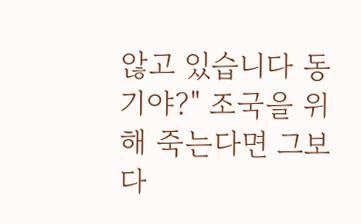않고 있습니다 동기야?" 조국을 위해 죽는다면 그보다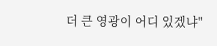더 큰 영광이 어디 있겠냐"